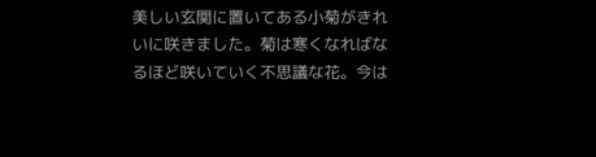美しい玄関に置いてある小菊がきれいに咲きました。菊は寒くなればなるほど咲いていく不思議な花。今は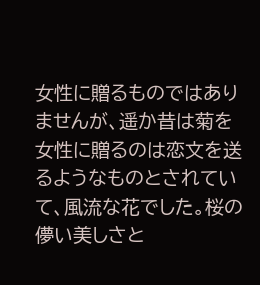女性に贈るものではありませんが、遥か昔は菊を女性に贈るのは恋文を送るようなものとされていて、風流な花でした。桜の儚い美しさと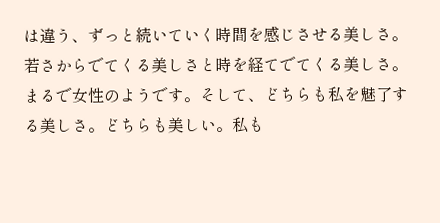は違う、ずっと続いていく時間を感じさせる美しさ。若さからでてくる美しさと時を経てでてくる美しさ。まるで女性のようです。そして、どちらも私を魅了する美しさ。どちらも美しい。私も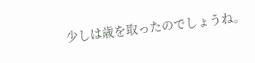少しは歳を取ったのでしょうね。